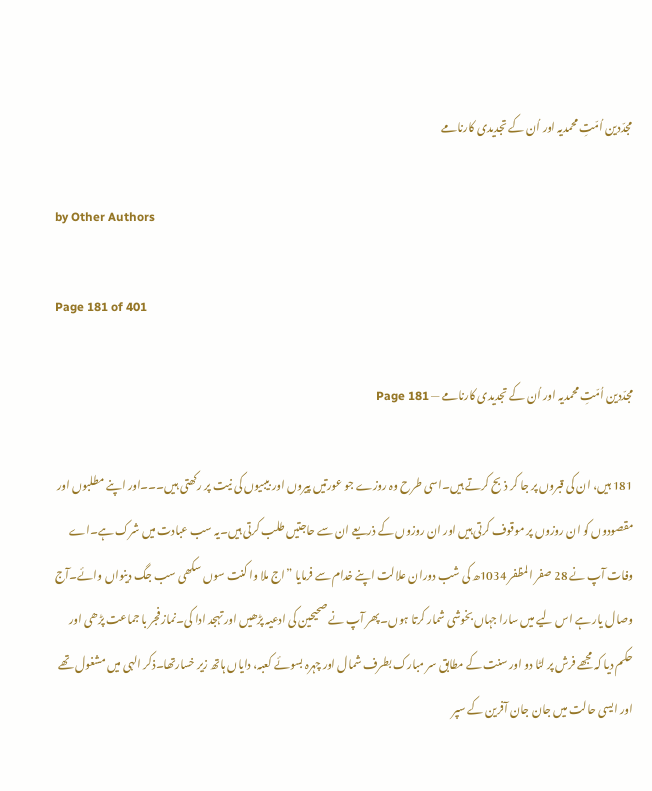مجدّدین اُمّتِ محمدیہ اور اُن کے تجدیدی کارنامے

by Other Authors

Page 181 of 401

مجدّدین اُمّتِ محمدیہ اور اُن کے تجدیدی کارنامے — Page 181

181 ہیں، ان کی قبروں پر جا کر ذبح کرتے ہیں۔اسی طرح وہ روزے جو عورتیں پیروں اور بیبیوں کی نیت پر رکھتی ہیں۔۔۔اور اپنے مطلبوں اور مقصودوں کو ان روزوں پر موقوف کرتی ہیں اور ان روزوں کے ذریعے ان سے حاجتیں طلب کرتی ہیں۔یہ سب عبادت میں شرک ہے۔اے وفات آپ نے 28 صفر المظفر 1034ھ کی شب دوران علالت اپنے خدام سے فرمایا ”اج ملا وا کنت سوں سکھی سب جگ دینواں وائے۔آج وصال یار ہے اس لیے میں سارا جہاں بخوشی شمار کرتا ہوں۔پھر آپ نے صحیحین کی ادعیہ پڑھیں اور تہجد ادا کی۔نماز فجر با جماعت پڑھی اور حکم دیا کہ مجھے فرش پر لٹا دو اور سنت کے مطابق سر مبارک بطرف شمال اور چہرہ بسوئے کعبہ، دایاں ہاتھ زیر خسارتھا۔ذکر الہی میں مشغول تھے اور ایسی حالت میں جان جان آفرین کے سپر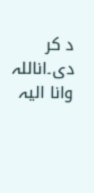د کر دی۔اناللہ وانا الیہ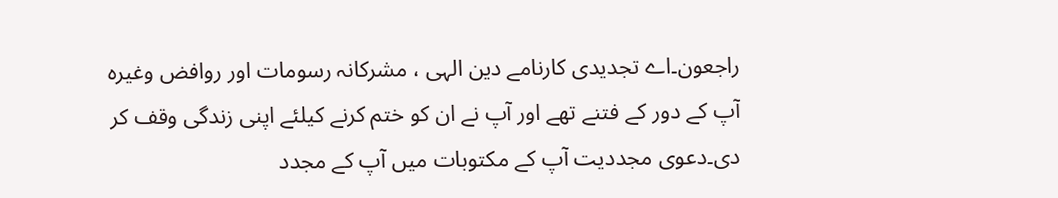راجعون۔اے تجدیدی کارنامے دین الہی ، مشرکانہ رسومات اور روافض وغیرہ آپ کے دور کے فتنے تھے اور آپ نے ان کو ختم کرنے کیلئے اپنی زندگی وقف کر دی۔دعوی مجددیت آپ کے مکتوبات میں آپ کے مجدد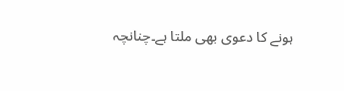ہونے کا دعوی بھی ملتا ہے۔چنانچہ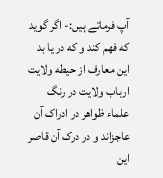آپ فرماتے ہیں:- اگر گوید که فهم کند و که در یا بد این معارف از حیطه ولایت ارباب ولایت در رنگ علماء ظواهر در ادراک آن عاجزاند و در درک آن قاصر این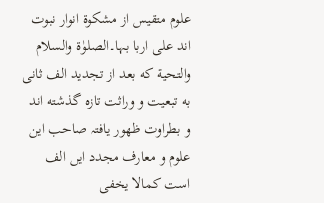علوم متقیس از مشکوۃ انوار نبوت اند علی اربا بہا۔الصلوٰۃ والسلام والتحیة که بعد از تجدید الف ثانی به تبعیت و وراثت تازه گذشته اند و بطراوت ظهور یافتہ صاحب این علوم و معارف مجدد ایں الف است کمالا يخفى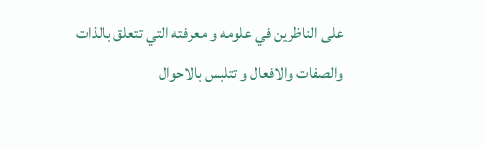على الناظرين في علومه و معرفته التي تتعلق بالذات والصفات والافعال و تتلبس بالاحوال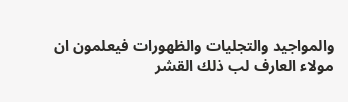والمواجيد والتجليات والظهورات فيعلمون ان مولاء العارف لب ذلك القشر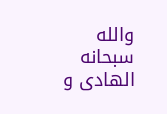والله سبحانه الهادی و